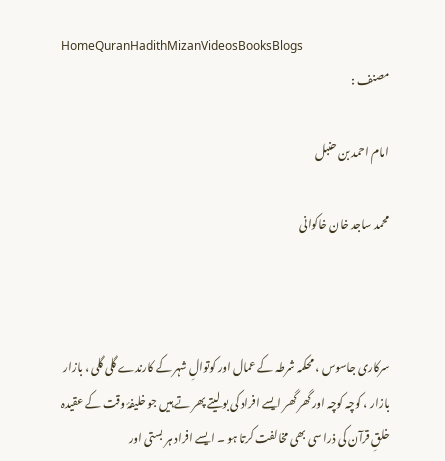HomeQuranHadithMizanVideosBooksBlogs
مصنف :

امام احمد بن حنبل

محمد ساجد خان خاکوانی



سرکاری جاسوس ، محکمہ شرطہ کے عمال اور کوتوالِ شہر کے کارندے گلی گلی ، بازار بازار ، کوچہ کوچہ اور گھر گھر ایسے افراد کی بو لیتے پھر تے ہیں جو خلیفۂ وقت کے عقیدہ خلقِ قرآن کی ذرا سی بھی مخالفت کرتا ہو ۔ ایسے افراد ہر بستی اور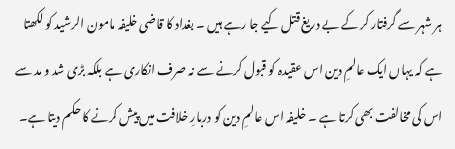ہر شہر سے گرفتار کر کے بے دریغ قتل کیے جا رہے ہیں ۔ بغداد کا قاضی خلیفہ مامون الرشید کو لکھتا ہے کہ یہاں ایک عالمِ دین اس عقیدہ کو قبول کرنے سے نہ صرف انکاری ہے بلکہ بڑی شد و مد سے اس کی مخالفت بھی کرتا ہے ۔ خلیفہ اس عالمِ دین کو دربارِ خلافت میں پیش کرنے کا حکم دیتا ہے۔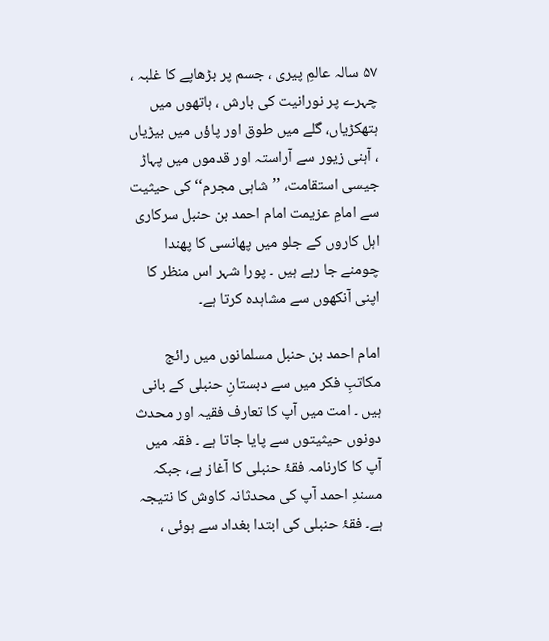۵۷ سالہ عالمِ پیری ، جسم پر بڑھاپے کا غلبہ ، چہرے پر نورانیت کی بارش ، ہاتھوں میں ہتھکڑیاں، گلے میں طوق اور پاؤں میں بیڑیاں ، آہنی زیور سے آراستہ اور قدموں میں پہاڑ جیسی استقامت، ’’شاہی مجرم‘‘ کی حیثیت سے امامِ عزیمت امام احمد بن حنبل سرکاری اہل کاروں کے جلو میں پھانسی کا پھندا چومنے جا رہے ہیں ۔ پورا شہر اس منظر کا اپنی آنکھوں سے مشاہدہ کرتا ہے۔

امام احمد بن حنبل مسلمانوں میں رائج مکاتبِ فکر میں سے دبستانِ حنبلی کے بانی ہیں ۔ امت میں آپ کا تعارف فقیہ اور محدث دونوں حیثیتوں سے پایا جاتا ہے ۔ فقہ میں آپ کا کارنامہ فقۂ حنبلی کا آغاز ہے، جبکہ مسندِ احمد آپ کی محدثانہ کاوش کا نتیجہ ہے۔ فقۂ حنبلی کی ابتدا بغداد سے ہوئی ،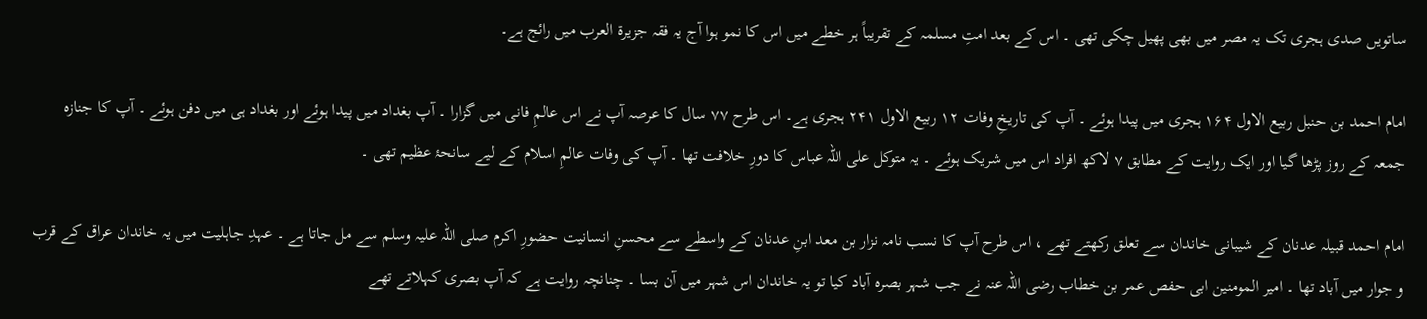ساتویں صدی ہجری تک یہ مصر میں بھی پھیل چکی تھی ۔ اس کے بعد امتِ مسلمہ کے تقریباً ہر خطے میں اس کا نمو ہوا آج یہ فقہ جزیرۃ العرب میں رائج ہے۔

امام احمد بن حنبل ربیع الاول ۱۶۴ ہجری میں پیدا ہوئے ۔ آپ کی تاریخِ وفات ۱۲ ربیع الاول ۲۴۱ ہجری ہے۔ اس طرح ۷۷ سال کا عرصہ آپ نے اس عالمِ فانی میں گزارا ۔ آپ بغداد میں پیدا ہوئے اور بغداد ہی میں دفن ہوئے ۔ آپ کا جنازہ جمعہ کے روز پڑھا گیا اور ایک روایت کے مطابق ۷ لاکھ افراد اس میں شریک ہوئے ۔ یہ متوکل علی اللہ عباس کا دورِ خلافت تھا ۔ آپ کی وفات عالمِ اسلام کے لیے سانحۂ عظیم تھی ۔

امام احمد قبیلہ عدنان کے شیبانی خاندان سے تعلق رکھتے تھے ، اس طرح آپ کا نسب نامہ نزار بن معد ابنِ عدنان کے واسطے سے محسنِ انسانیت حضورِ اکرم صلی اللہ علیہ وسلم سے مل جاتا ہے ۔ عہدِ جاہلیت میں یہ خاندان عراق کے قرب و جوار میں آباد تھا ۔ امیر المومنین ابی حفص عمر بن خطاب رضی اللہ عنہ نے جب شہر بصرہ آباد کیا تو یہ خاندان اس شہر میں آن بسا ۔ چنانچہ روایت ہے کہ آپ بصری کہلاتے تھے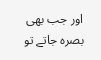اور جب بھی بصرہ جاتے تو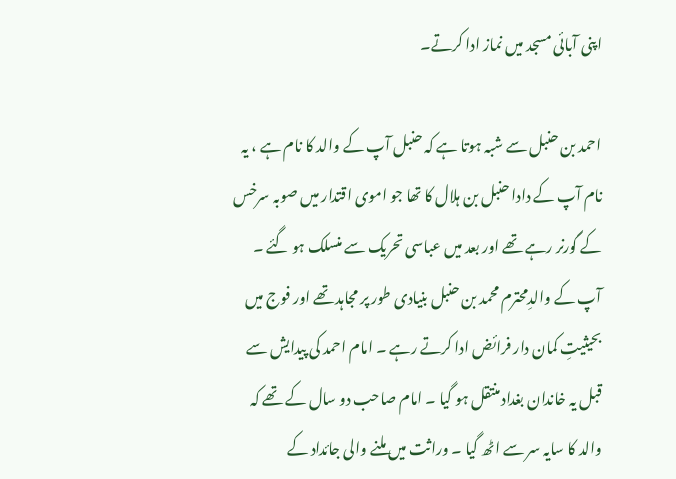اپنی آبائی مسجد میں نماز ادا کرتے۔

احمد بن حنبل سے شبہ ہوتا ہے کہ حنبل آپ کے والد کا نام ہے ، یہ نام آپ کے دادا حنبل بن ہلال کا تھا جو اموی اقتدار میں صوبہ سرخس کے گورنر رہے تھے اور بعد میں عباسی تحریک سے منسلک ہو گئے ۔ آپ کے والدِمحترم محمد بن حنبل بنیادی طور پر مجاہد تھے اور فوج میں بحیثیتِ کمان دار فرائض ادا کرتے رہے ۔ امام احمد کی پیدایش سے قبل یہ خاندان بغداد منتقل ہو گیا ۔ امام صاحب دو سال کے تھے کہ والد کا سایہ سر سے اٹھ گیا ۔ وراثت میں ملنے والی جائداد کے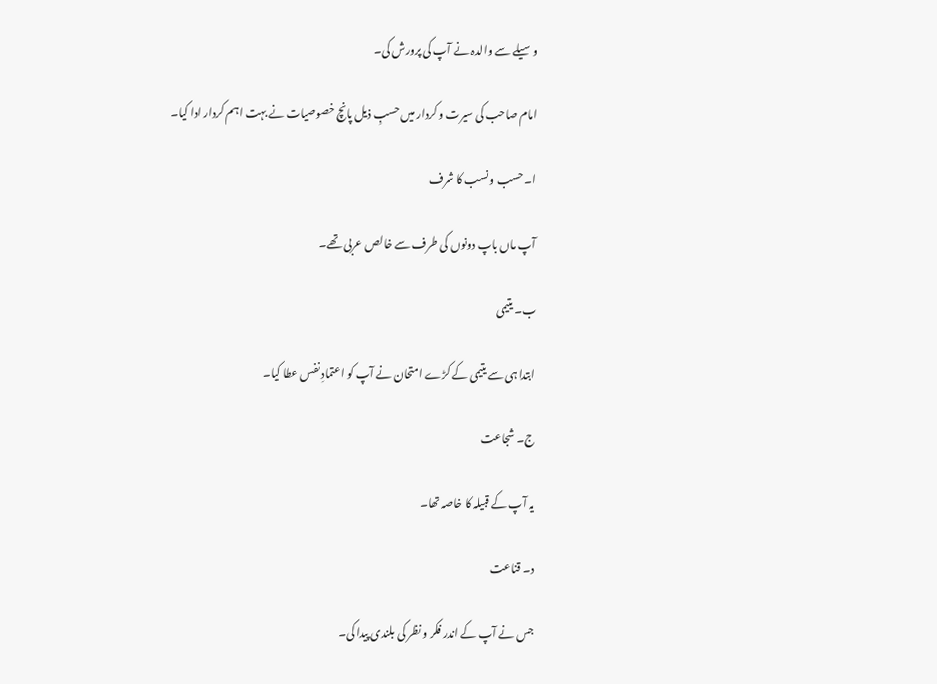وسیلے سے والدہ نے آپ کی پرورش کی۔

امام صاحب کی سیرت و کردار میں حسبِ ذیل پانچ خصوصیات نے بہت اہم کردار ادا کیا۔

ا۔ حسب و نسب کا شرف

آپ ماں باپ دونوں کی طرف سے خالص عربی تھے۔

ب۔ یتیمی

ابتدا ہی سے یتیمی کے کڑے امتحان نے آپ کو اعتمادِ نفس عطا کیا۔

ج۔ شجاعت

یہ آپ کے قبیلہ کا خاصہ تھا۔

د۔ قناعت

جس نے آپ کے اندر فکر و نظر کی بلندی پیدا کی۔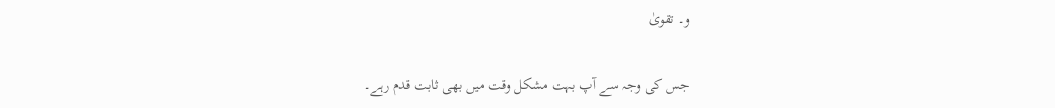و۔ تقویٰ

جس کی وجہ سے آپ بہت مشکل وقت میں بھی ثابت قدم رہے۔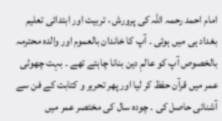امام احمد رحمہ اللہ کی پرورش ، تربیت اور ابتدائی تعلیم بغداد ہی میں ہوئی ۔ آپ کا خاندان بالعموم اور والدہ محترمہ بالخصوص آپ کو عالمِ دین بنانا چاہتے تھے ۔ بہت چھوٹی عمر میں قرآن حفظ کر لیا اور پھر تحریر و کتابت کے فن سے آشنائی حاصل کی ۔ چودہ سال کی مختصر عمر میں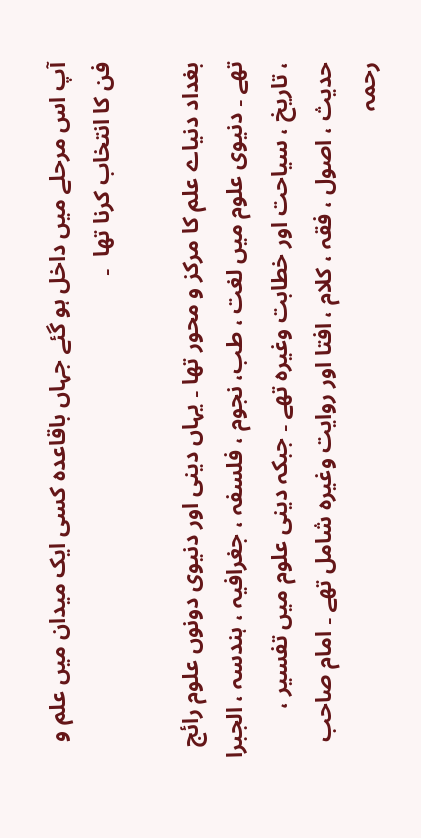آپ اس مرحلے میں داخل ہو گئے جہاں باقاعدہ کسی ایک میدان میں علم و فن کا انتخاب کرنا تھا  ۔

بغداد دنیاے علم کا مرکز و محور تھا ۔ یہاں دینی اور دنیوی دونوں علوم رائج تھے ۔ دنیوی علوم میں لغت ، طب، نجوم ، فلسفہ ، جغرافیہ ، ہندسہ ، الجبرا ، تاریخ ، سیاحت اور خطابت وغیرہ تھے ۔ جبکہ دینی علوم میں تفسیر ، حدیث ، اصول ، فقہ ، کلام ، افتا اور روایت وغیرہ شامل تھے ۔ امام صاحب رحمہ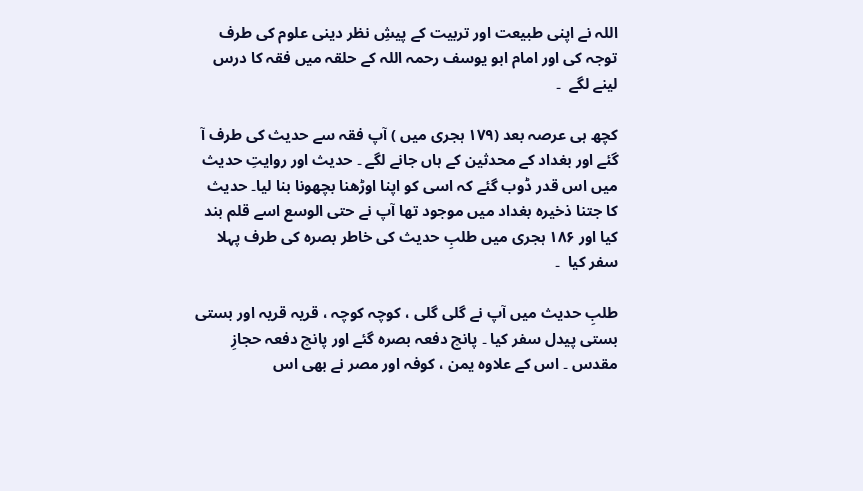اللہ نے اپنی طبیعت اور تربیت کے پیشِ نظر دینی علوم کی طرف توجہ کی اور امام ابو یوسف رحمہ اللہ کے حلقہ میں فقہ کا درس لینے لگے  ۔

کچھ ہی عرصہ بعد (۱۷۹ ہجری میں ) آپ فقہ سے حدیث کی طرف آ گئے اور بغداد کے محدثین کے ہاں جانے لگے ۔ حدیث اور روایتِ حدیث میں اس قدر ڈوب گئے کہ اسی کو اپنا اوڑھنا بچھونا بنا لیا۔ حدیث کا جتنا ذخیرہ بغداد میں موجود تھا آپ نے حتی الوسع اسے قلم بند کیا اور ۱۸۶ ہجری میں طلبِ حدیث کی خاطر بصرہ کی طرف پہلا سفر کیا  ۔

طلبِ حدیث میں آپ نے گلی گلی ، کوچہ کوچہ ، قریہ قریہ اور بستی بستی پیدل سفر کیا ۔ پانچ دفعہ بصرہ گئے اور پانچ دفعہ حجازِ مقدس ۔ اس کے علاوہ یمن ، کوفہ اور مصر نے بھی اس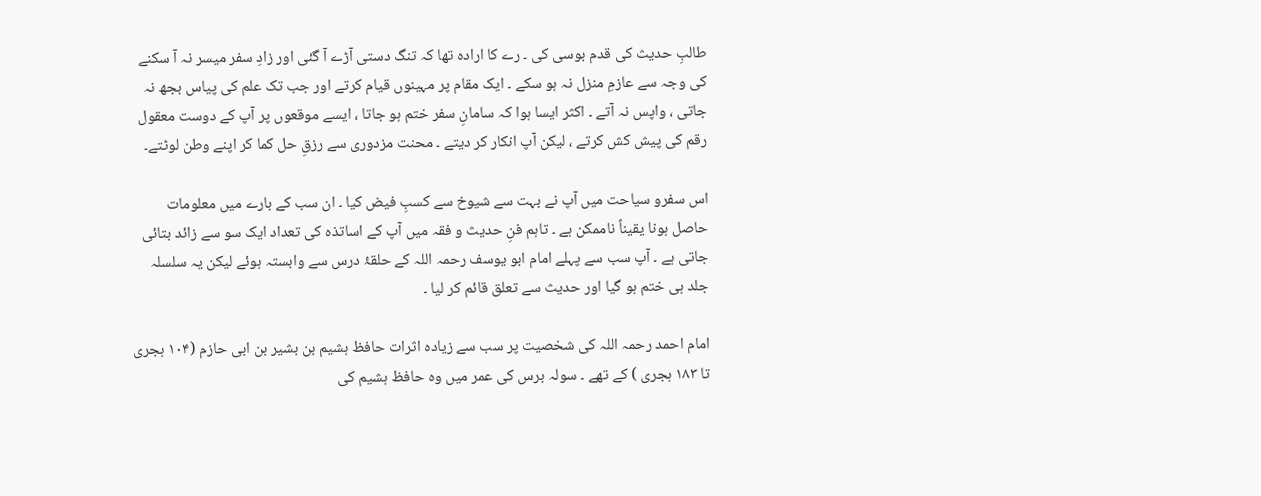طالبِ حدیث کی قدم بوسی کی ۔ رے کا ارادہ تھا کہ تنگ دستی آڑے آ گئی اور زادِ سفر میسر نہ آ سکنے کی وجہ سے عازمِ منزل نہ ہو سکے ۔ ایک مقام پر مہینوں قیام کرتے اور جب تک علم کی پیاس بجھ نہ جاتی ، واپس نہ آتے ۔ اکثر ایسا ہوا کہ سامانِ سفر ختم ہو جاتا ، ایسے موقعوں پر آپ کے دوست معقول رقم کی پیش کش کرتے ، لیکن آپ انکار کر دیتے ۔ محنت مزدوری سے رزقِ حل کما کر اپنے وطن لوٹتے۔

اس سفرو سیاحت میں آپ نے بہت سے شیوخ سے کسبِ فیض کیا ۔ ان سب کے بارے میں معلومات حاصل ہونا یقیناً ناممکن ہے ۔ تاہم فنِ حدیث و فقہ میں آپ کے اساتذہ کی تعداد ایک سو سے زائد بتائی جاتی ہے ۔ آپ سب سے پہلے امام ابو یوسف رحمہ اللہ کے حلقۂ درس سے وابستہ ہوئے لیکن یہ سلسلہ جلد ہی ختم ہو گیا اور حدیث سے تعلق قائم کر لیا ۔

امام احمد رحمہ اللہ کی شخصیت پر سب سے زیادہ اثرات حافظ ہشیم بن بشیر بن ابی حازم (۱۰۴ ہجری تا ۱۸۳ ہجری ) کے تھے ۔ سولہ برس کی عمر میں وہ حافظ ہشیم کی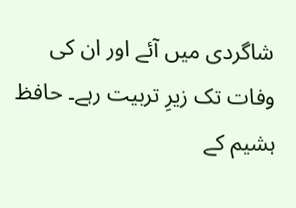شاگردی میں آئے اور ان کی وفات تک زیرِ تربیت رہے۔ حافظ ہشیم کے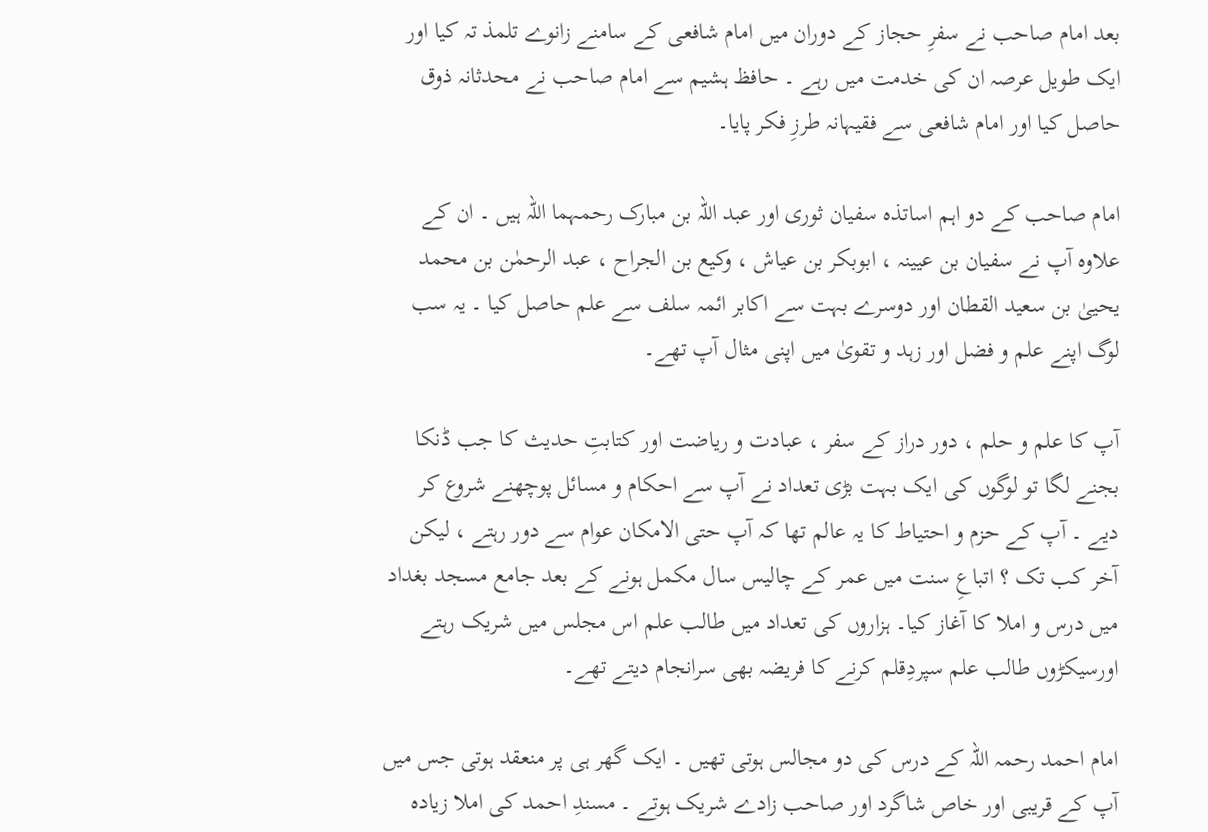بعد امام صاحب نے سفرِ حجاز کے دوران میں امام شافعی کے سامنے زانوے تلمذ تہ کیا اور ایک طویل عرصہ ان کی خدمت میں رہے ۔ حافظ ہشیم سے امام صاحب نے محدثانہ ذوق حاصل کیا اور امام شافعی سے فقیہانہ طرزِ فکر پایا۔

امام صاحب کے دو اہم اساتذہ سفیان ثوری اور عبد اللہ بن مبارک رحمہما اللہ ہیں ۔ ان کے علاوہ آپ نے سفیان بن عیینہ ، ابوبکر بن عیاش ، وکیع بن الجراح ، عبد الرحمٰن بن محمد یحییٰ بن سعید القطان اور دوسرے بہت سے اکابر ائمہ سلف سے علم حاصل کیا ۔ یہ سب لوگ اپنے علم و فضل اور زہد و تقویٰ میں اپنی مثال آپ تھے۔

آپ کا علم و حلم ، دور دراز کے سفر ، عبادت و ریاضت اور کتابتِ حدیث کا جب ڈنکا بجنے لگا تو لوگوں کی ایک بہت بڑی تعداد نے آپ سے احکام و مسائل پوچھنے شروع کر دیے ۔ آپ کے حزم و احتیاط کا یہ عالم تھا کہ آپ حتی الامکان عوام سے دور رہتے ، لیکن آخر کب تک ؟ اتباعِ سنت میں عمر کے چالیس سال مکمل ہونے کے بعد جامع مسجد بغداد میں درس و املا کا آغاز کیا۔ ہزاروں کی تعداد میں طالب علم اس مجلس میں شریک رہتے اورسیکڑوں طالب علم سپردِقلم کرنے کا فریضہ بھی سرانجام دیتے تھے۔

امام احمد رحمہ اللہ کے درس کی دو مجالس ہوتی تھیں ۔ ایک گھر ہی پر منعقد ہوتی جس میں آپ کے قریبی اور خاص شاگرد اور صاحب زادے شریک ہوتے ۔ مسندِ احمد کی املا زیادہ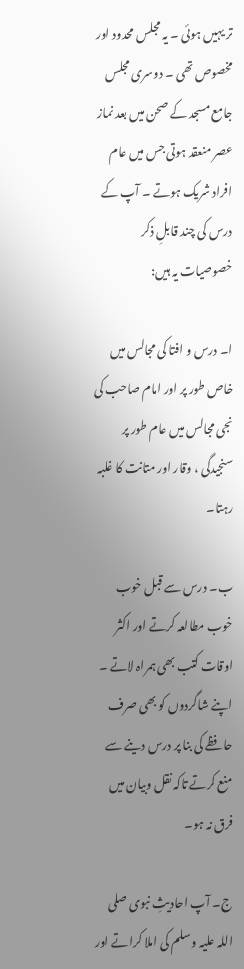تر یہیں ہوئی ۔ یہ مجلس محدود اور مخصوص تھی ۔ دوسری مجلس جامع مسجد کے صحن میں بعد نماز عصر منعقد ہوتی جس میں عام افراد شریک ہوتے ۔ آپ کے درس کی چند قابلِ ذکر خصوصیات یہ ہیں:

ا۔ درس و افتا کی مجالس میں خاص طور پر اور امام صاحب کی نجی مجالس میں عام طور پر سنجیدگی ، وقار اور متانت کا غلبہ رہتا۔

ب۔ درس سے قبل خوب خوب مطالعہ کرتے اور اکثر اوقات کتب بھی ہمراہ لاتے ۔ اپنے شاگردوں کو بھی صرف حافظے کی بنا پر درس دینے سے منع کرتے تاکہ نقل وبیان میں فرق نہ ہو۔

ج۔ آپ احادیثِ نبوی صلی اللہ علیہ وسلم کی املا کراتے اور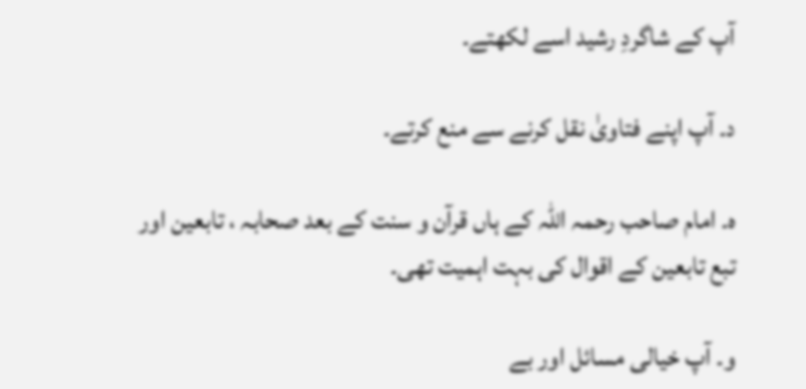آپ کے شاگردِ رشید اسے لکھتے۔

د۔ آپ اپنے فتاویٰ نقل کرنے سے منع کرتے۔

ہ۔ امام صاحب رحمہ اللہ کے ہاں قرآن و سنت کے بعد صحابہ ، تابعین اور تبع تابعین کے اقوال کی بہت اہمیت تھی۔

و۔ آپ خیالی مسائل اور بے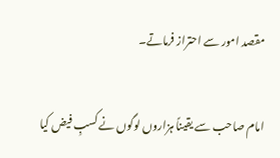مقصد امور سے احتراز فرماتے۔

امام صاحب سے یقیناً ہزاروں لوگوں نے کسبِ فیض کیا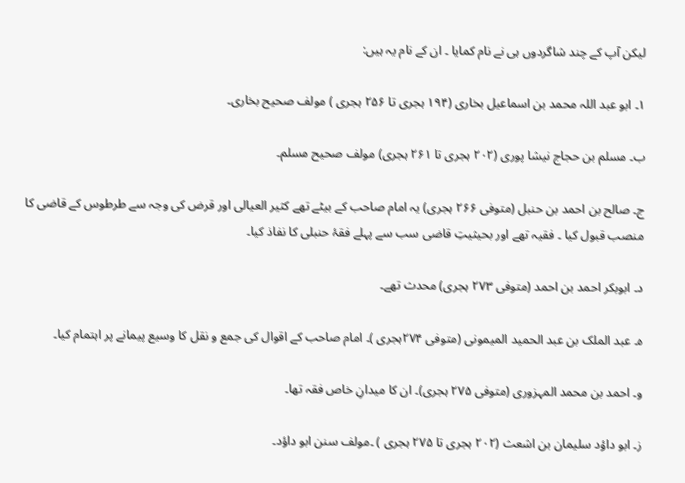لیکن آپ کے چند شاگردوں ہی نے نام کمایا ۔ ان کے نام یہ ہیں:

۱۔ ابو عبد اللہ محمد بن اسماعیل بخاری (۱۹۴ ہجری تا ۲۵۶ ہجری ) مولف صحیح بخاری۔

ب۔ مسلم بن حجاج نیشا پوری (۲۰۲ ہجری تا ۲۶۱ ہجری) مولف صحیح مسلم۔

ج۔ صالح بن احمد بن حنبل (متوفی ۲۶۶ ہجری) یہ امام صاحب کے بیٹے تھے کثیر العیالی اور قرض کی وجہ سے طرطوس کے قاضی کا منصب قبول کیا ۔ فقیہ تھے اور بحیثیتِ قاضی سب سے پہلے فقۂ حنبلی کا نفاذ کیا۔

د۔ ابوبکر احمد بن احمد (متوفی ۲۷۳ ہجری) محدث تھے۔

ہ۔ عبد الملک بن عبد الحمید المیمونی (متوفی ۲۷۴ہجری )۔ امام صاحب کے اقوال کی جمع و نقل کا وسیع پیمانے پر اہتمام کیا۔

و۔ احمد بن محمد المہزوری (متوفی ۲۷۵ ہجری)۔ ان کا میدانِ خاص فقہ تھا۔

ز۔ ابو داؤد سلیمان بن اشعث (۲۰۲ ہجری تا ۲۷۵ ہجری ) ۔مولف سنن ابو داؤد۔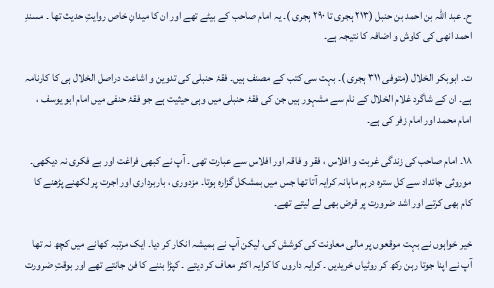ح۔ عبد اللہ بن احمد بن حنبل (۲۱۳ ہجری تا ۲۹۰ ہجری )۔ یہ امام صاحب کے بیٹے تھے اور ان کا میدانِ خاص روایتِ حدیث تھا ۔ مسندِ احمد انھی کی کاوش و اضافہ کا نتیجہ ہے۔

ت۔ ابوبکر الخلال (متوفی ۳۱۱ ہجری )۔ بہت سی کتب کے مصنف ہیں۔ فقۂ حنبلی کی تدوین و اشاعت دراصل الخلال ہی کا کارنامہ ہے۔ ان کے شاگرد غلام الخلال کے نام سے مشہور ہیں جن کی فقۂ حنبلی میں وہی حیثیت ہے جو فقۂ حنفی میں امام ابو یوسف ، امام محمد اور امام زفر کی ہے۔

۱۸۔ امام صاحب کی زندگی غربت و افلاس ، فقر و فاقہ اور افلاس سے عبارت تھی ۔ آپ نے کبھی فراغت اور بے فکری نہ دیکھی۔ موروثی جائداد سے کل سترہ درہم ماہانہ کرایہ آتا تھا جس میں بمشکل گزارہ ہوتا۔ مزدوری ، باربرداری اور اجرت پر لکھنے پڑھنے کا کام بھی کرتے اور اشد ضرورت پر قرض بھی لے لیتے تھے۔

خیر خواہوں نے بہت موقعوں پر مالی معاونت کی کوشش کی، لیکن آپ نے ہمیشہ انکار کر دیا۔ ایک مرتبہ کھانے میں کچھ نہ تھا آپ نے اپنا جوتا رہن رکھ کر روٹیاں خریدیں ۔ کرایہ داروں کا کرایہ اکثر معاف کر دیتے ۔ کپڑا بننے کا فن جانتے تھے اور بوقتِ ضرورت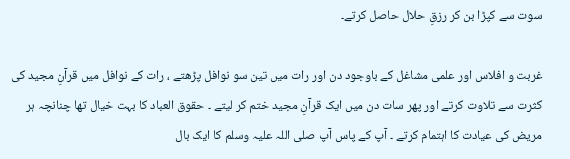سوت سے کپڑا بن کر رزقِ حلال حاصل کرتے۔

غربت و افلاس اور علمی مشاغل کے باوجود دن اور رات میں تین سو نوافل پڑھتے ، رات کے نوافل میں قرآنِ مجید کی کثرت سے تلاوت کرتے اور پھر سات دن میں ایک قرآنِ مجید ختم کر لیتے ۔ حقوق العباد کا بہت خیال تھا چنانچہ ہر مریض کی عیادت کا اہتمام کرتے ۔ آپ کے پاس آپ صلی اللہ علیہ وسلم کا ایک بال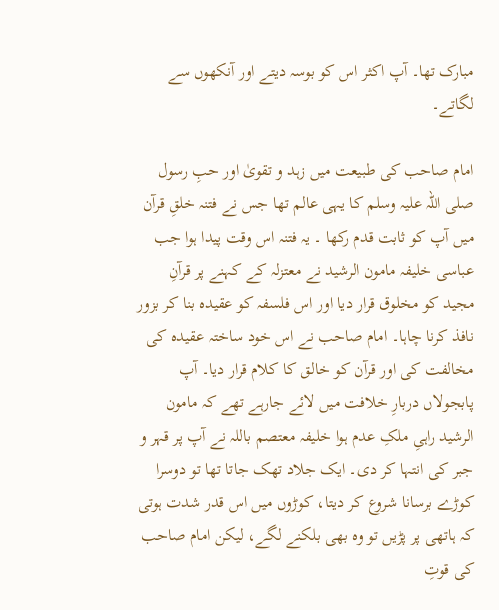مبارک تھا۔ آپ اکثر اس کو بوسہ دیتے اور آنکھوں سے لگاتے۔

امام صاحب کی طبیعت میں زہد و تقویٰ اور حبِ رسول صلی اللہ علیہ وسلم کا یہی عالم تھا جس نے فتنہ خلقِ قرآن میں آپ کو ثابت قدم رکھا ۔ یہ فتنہ اس وقت پیدا ہوا جب عباسی خلیفہ مامون الرشید نے معتزلہ کے کہنے پر قرآنِ مجید کو مخلوق قرار دیا اور اس فلسفہ کو عقیدہ بنا کر بزور نافذ کرنا چاہا۔ امام صاحب نے اس خود ساختہ عقیدہ کی مخالفت کی اور قرآن کو خالق کا کلام قرار دیا۔ آپ پابجولاں دربارِ خلافت میں لائے جارہے تھے کہ مامون الرشید راہیِ ملکِ عدم ہوا خلیفہ معتصم باللہ نے آپ پر قہر و جبر کی انتہا کر دی۔ ایک جلاد تھک جاتا تھا تو دوسرا کوڑے برسانا شروع کر دیتا، کوڑوں میں اس قدر شدت ہوتی کہ ہاتھی پر پڑیں تو وہ بھی بلکنے لگے، لیکن امام صاحب کی قوتِ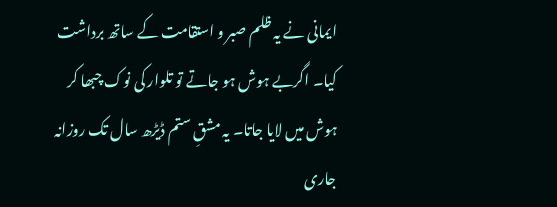ایمانی نے یہ ظلم صبر و استقامت کے ساتھ برداشت کیا۔ اگربے ہوش ہو جاتے تو تلوار کی نوک چبھا کر ہوش میں لایا جاتا۔ یہ مشقِ ستم ڈیڑھ سال تک روزانہ جاری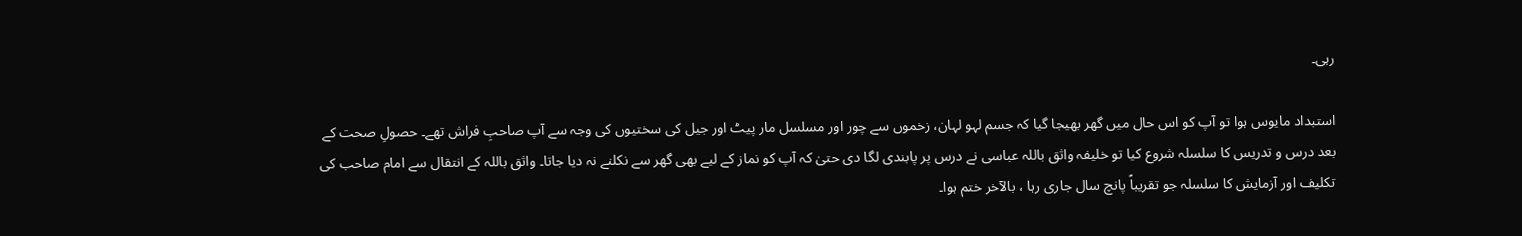رہی۔

استبداد مایوس ہوا تو آپ کو اس حال میں گھر بھیجا گیا کہ جسم لہو لہان، زخموں سے چور اور مسلسل مار پیٹ اور جیل کی سختیوں کی وجہ سے آپ صاحبِ فراش تھے۔ حصولِ صحت کے بعد درس و تدریس کا سلسلہ شروع کیا تو خلیفہ واثق باللہ عباسی نے درس پر پابندی لگا دی حتیٰ کہ آپ کو نماز کے لیے بھی گھر سے نکلنے نہ دیا جاتا۔ واثق باللہ کے انتقال سے امام صاحب کی تکلیف اور آزمایش کا سلسلہ جو تقریباً پانچ سال جاری رہا ، بالآخر ختم ہوا۔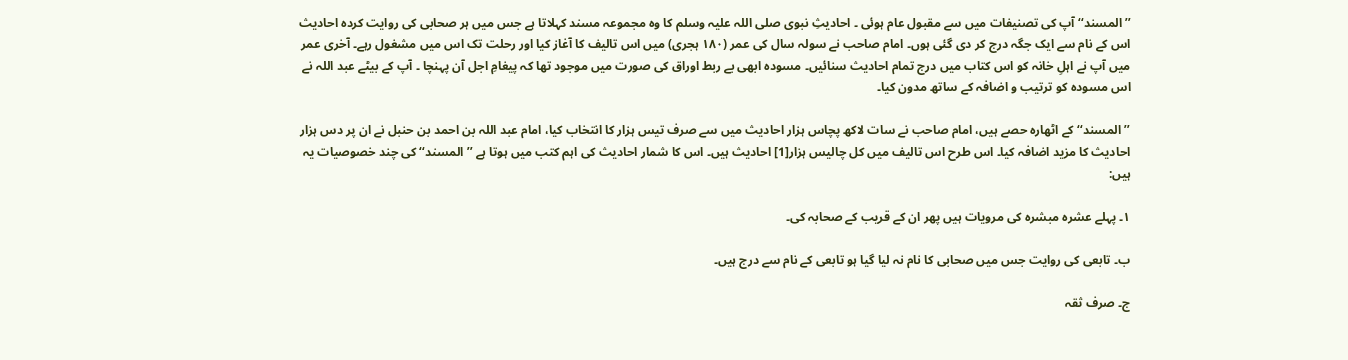’’المسند‘‘ آپ کی تصنیفات میں سے مقبول عام ہوئی ۔ احادیثِ نبوی صلی اللہ علیہ وسلم کا وہ مجموعہ مسند کہلاتا ہے جس میں ہر صحابی کی روایت کردہ احادیث اس کے نام سے ایک جگہ درج کر دی گئی ہوں۔ امام صاحب نے سولہ سال کی عمر (۱۸۰ ہجری) میں اس تالیف کا آغاز کیا اور رحلت تک اس میں مشغول رہے۔ آخری عمر میں آپ نے اہلِ خانہ کو اس کتاب میں درج تمام احادیث سنائیں۔ مسودہ ابھی بے ربط اوراق کی صورت میں موجود تھا کہ پیغامِ اجل آن پہنچا ۔ آپ کے بیٹے عبد اللہ نے اس مسودہ کو ترتیب و اضافہ کے ساتھ مدون کیا۔

’’المسند‘‘ کے اٹھارہ حصے ہیں، امام صاحب نے سات لاکھ پچاس ہزار احادیث میں سے صرف تیس ہزار کا انتخاب کیا، امام عبد اللہ بن احمد بن حنبل نے ان پر دس ہزار احادیث کا مزید اضافہ کیا۔ اس طرح اس تالیف میں کل چالیس ہزار[1] احادیث ہیں۔ اس کا شمار احادیث کی اہم کتب میں ہوتا ہے ’’المسند‘‘ کی چند خصوصیات یہ ہیں:

۱۔ پہلے عشرہ مبشرہ کی مرویات ہیں پھر ان کے قریب کے صحابہ کی۔

ب۔ تابعی کی روایت جس میں صحابی کا نام نہ لیا گیا ہو تابعی کے نام سے درج ہیں۔

ج۔ صرف ثقہ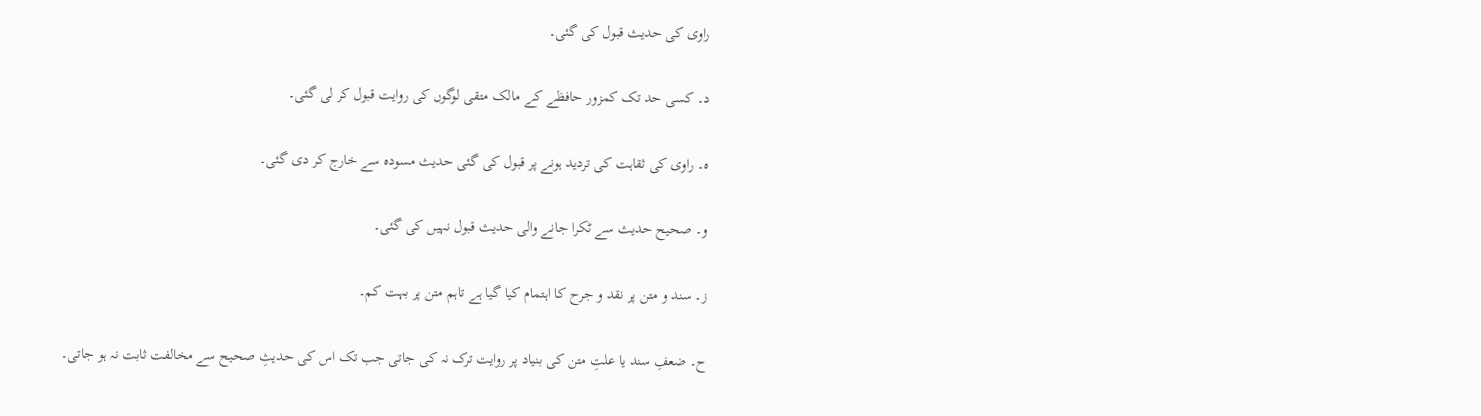راوی کی حدیث قبول کی گئی۔

د۔ کسی حد تک کمزور حافظے کے مالک متقی لوگوں کی روایت قبول کر لی گئی۔

ہ۔ راوی کی ثقاہت کی تردید ہونے پر قبول کی گئی حدیث مسودہ سے خارج کر دی گئی۔

و۔ صحیح حدیث سے ٹکرا جانے والی حدیث قبول نہیں کی گئی۔

ز۔ سند و متن پر نقد و جرح کا اہتمام کیا گیا ہے تاہم متن پر بہت کم۔

ح۔ ضعفِ سند یا علتِ متن کی بنیاد پر روایت ترک نہ کی جاتی جب تک اس کی حدیثِ صحیح سے مخالفت ثابت نہ ہو جاتی۔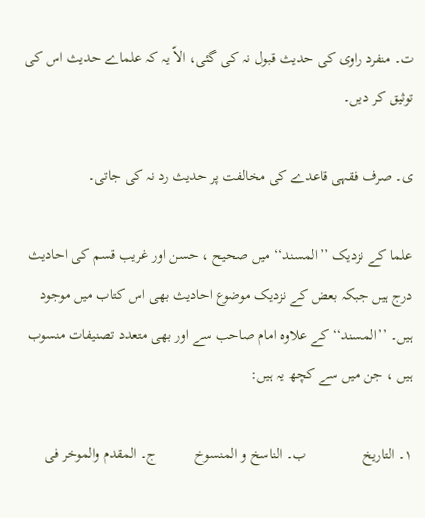ت۔ منفرد راوی کی حدیث قبول نہ کی گئی، الاّ یہ کہ علماے حدیث اس کی توثیق کر دیں۔

ی۔ صرف فقہی قاعدے کی مخالفت پر حدیث رد نہ کی جاتی۔

علما کے نزدیک ’’المسند‘‘ میں صحیح ، حسن اور غریب قسم کی احادیث درج ہیں جبکہ بعض کے نزدیک موضوع احادیث بھی اس کتاب میں موجود ہیں۔ ’’المسند‘‘ کے علاوہ امام صاحب سے اور بھی متعدد تصنیفات منسوب ہیں ، جن میں سے کچھ یہ ہیں:

۱۔ التاریخ               ب۔ الناسخ و المنسوخ          ج۔ المقدم والموخر فی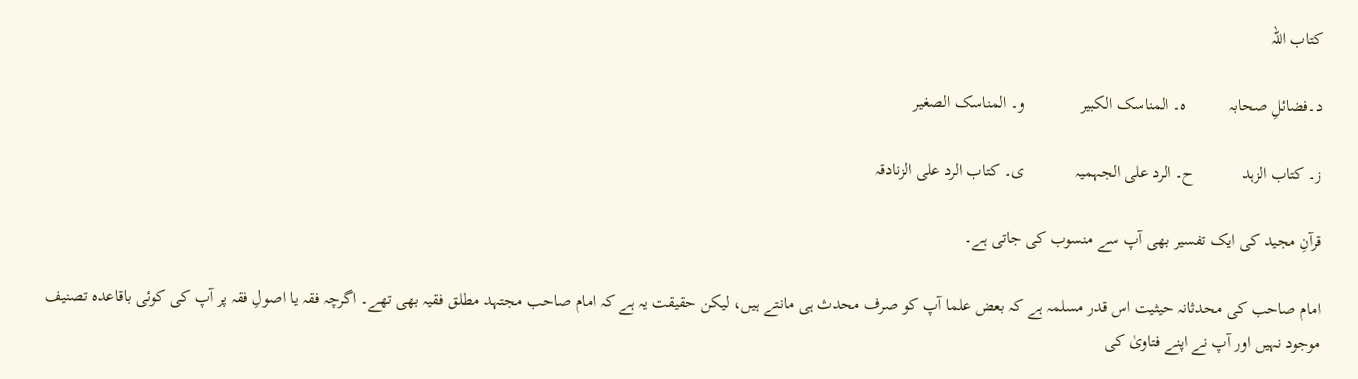کتاب اللہ

د۔فضائلِ صحابہ          ہ۔ المناسک الکبیر             و۔ المناسک الصغیر

ز۔ کتاب الزہد           ح۔ الرد علی الجہمیہ            ی۔ کتاب الرد علی الزنادقہ

قرآنِ مجید کی ایک تفسیر بھی آپ سے منسوب کی جاتی ہے۔

امام صاحب کی محدثانہ حیثیت اس قدر مسلمہ ہے کہ بعض علما آپ کو صرف محدث ہی مانتے ہیں، لیکن حقیقت یہ ہے کہ امام صاحب مجتہد مطلق فقیہ بھی تھے۔ اگرچہ فقہ یا اصولِ فقہ پر آپ کی کوئی باقاعدہ تصنیف موجود نہیں اور آپ نے اپنے فتاویٰ کی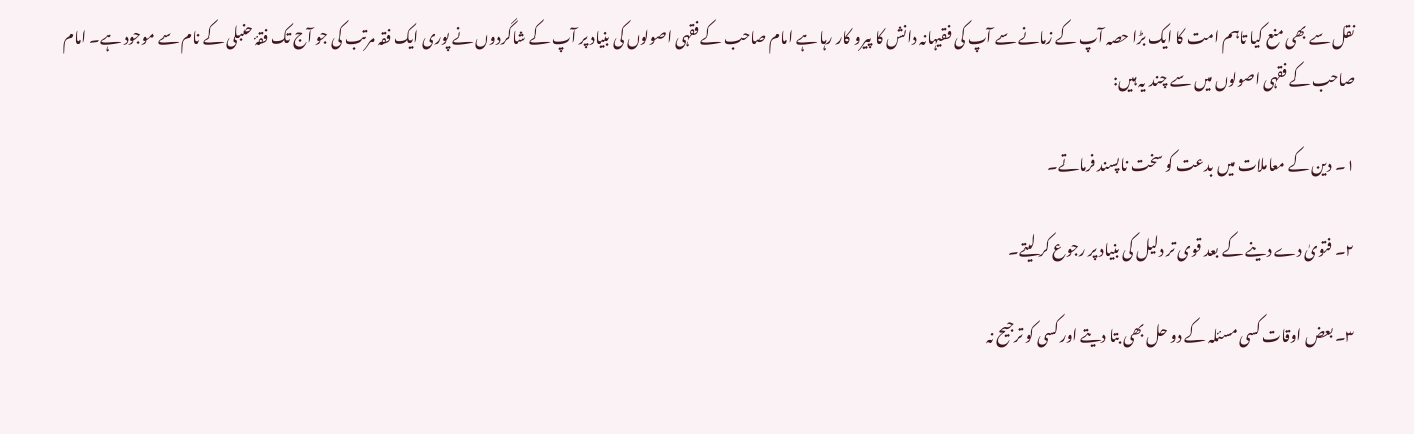نقل سے بھی منع کیا تاہم امت کا ایک بڑا حصہ آپ کے زمانے سے آپ کی فقیہانہ دانش کا پیرو کار رہا ہے امام صاحب کے فقہی اصولوں کی بنیاد پر آپ کے شاگردوں نے پوری ایک فقہ مرتب کی جو آج تک فقۂ حنبلی کے نام سے موجود ہے۔ امام صاحب کے فقہی اصولوں میں سے چند یہ ہیں:

۱۔ دین کے معاملات میں بدعت کو سخت ناپسند فرماتے۔

۲۔ فتویٰ دے دینے کے بعد قوی تر دلیل کی بنیاد پر رجوع کر لیتے۔

۳۔ بعض اوقات کسی مسئلہ کے دو حل بھی بتا دیتے اور کسی کو ترجیح نہ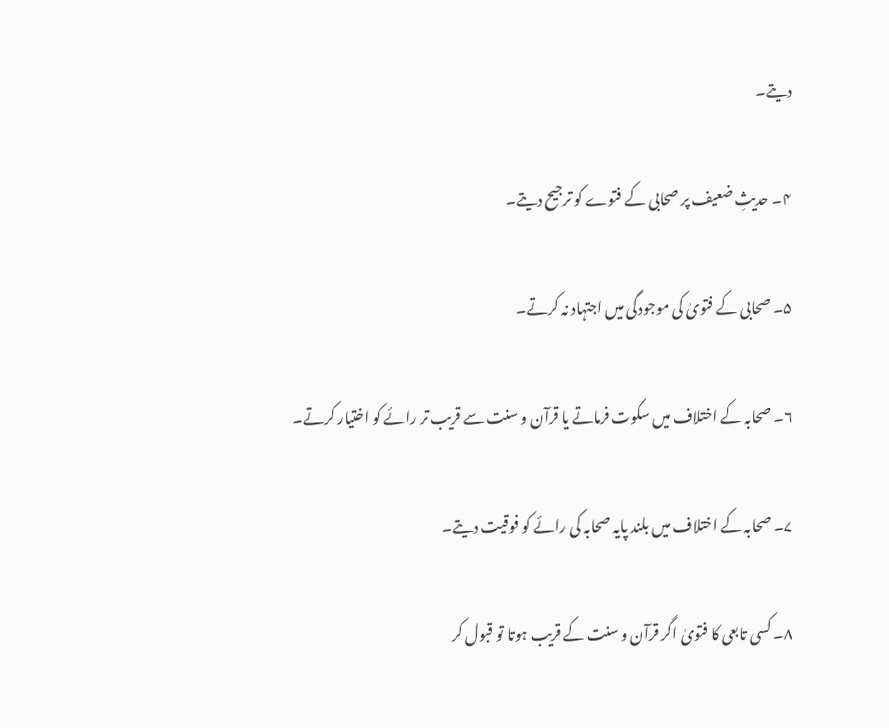دیتے۔

۴۔ حدیثِ ضعیف پر صحابی کے فتوے کو ترجیح دیتے۔

۵۔ صحابی کے فتویٰ کی موجودگی میں اجتہاد نہ کرتے۔

۶۔ صحابہ کے اختلاف میں سکوت فرماتے یا قرآن و سنت سے قریب تر رائے کو اختیار کرتے۔

۷۔ صحابہ کے اختلاف میں بلند پایہ صحابہ کی رائے کو فوقیت دیتے۔

۸۔ کسی تابعی کا فتویٰ اگر قرآن و سنت کے قریب ہوتا تو قبول کر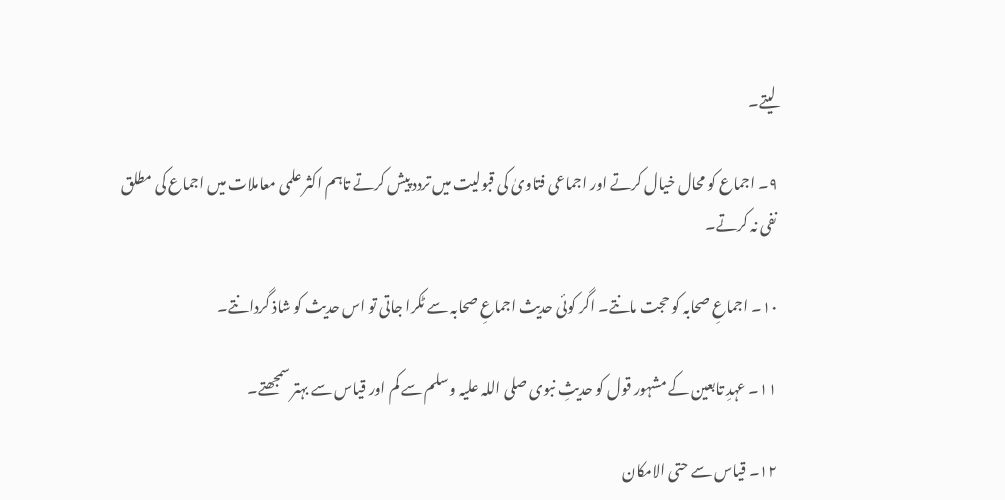لیتے۔

۹۔ اجماع کو محال خیال کرتے اور اجماعی فتاویٰ کی قبولیت میں تردد پیش کرتے تاہم اکثر علمی معاملات میں اجماع کی مطلق نفی نہ کرتے۔

۱۰۔ اجماعِ صحابہ کو حجت مانتے۔ اگر کوئی حدیث اجماعِ صحابہ سے ٹکرا جاتی تو اس حدیث کو شاذ گردانتے۔

۱۱۔ عہدِ تابعین کے مشہور قول کو حدیثِ نبوی صلی اللہ علیہ وسلم سے کم اور قیاس سے بہتر سمجھتے۔

۱۲۔ قیاس سے حتی الامکان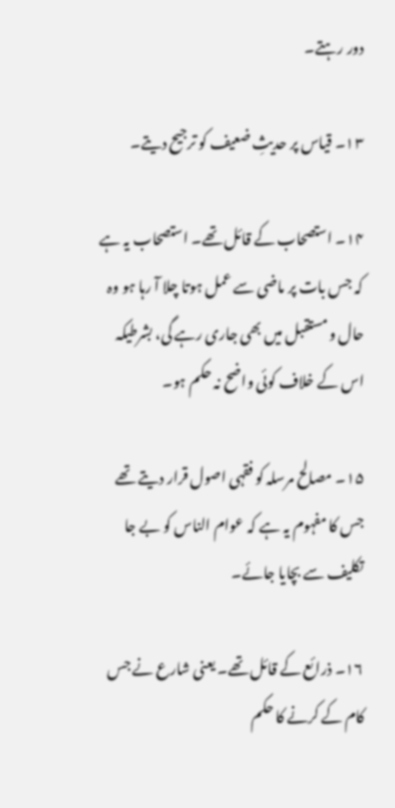دور رہتے۔

۱۳۔ قیاس پر حدیثِ ضعیف کو ترجیح دیتے۔

۱۴۔ استصحاب کے قائل تھے۔ استصحاب یہ ہے کہ جس بات پر ماضی سے عمل ہوتا چلا آ رہا ہو وہ حال و مستقبل میں بھی جاری رہے گی، بشرطیکہ اس کے خلاف کوئی واضح نہ حکم ہو۔

۱۵۔ مصالح مرسلہ کو فقہی اصول قرار دیتے تھے جس کا مفہوم یہ ہے کہ عوام الناس کو بے جا تکلیف سے بچایا جائے۔

۱۶۔ ذرائع کے قائل تھے۔ یعنی شارع نے جس کام کے کرنے کا حکم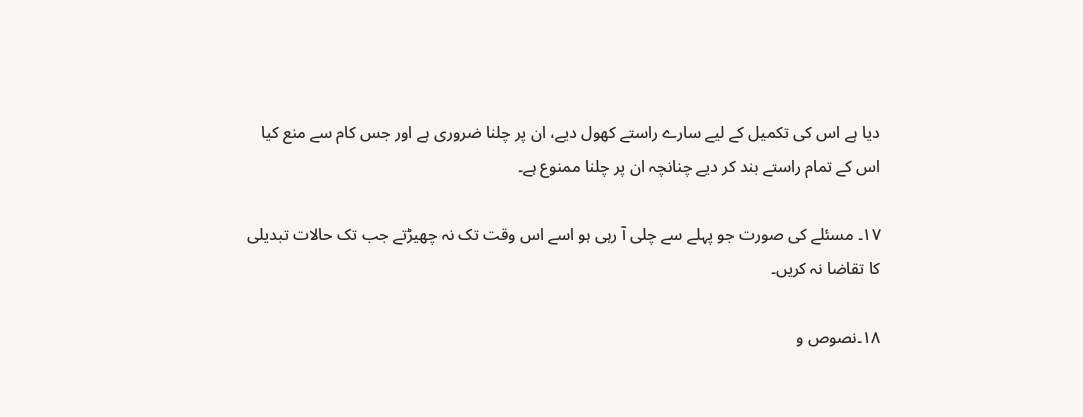دیا ہے اس کی تکمیل کے لیے سارے راستے کھول دیے، ان پر چلنا ضروری ہے اور جس کام سے منع کیا اس کے تمام راستے بند کر دیے چنانچہ ان پر چلنا ممنوع ہے۔

۱۷۔ مسئلے کی صورت جو پہلے سے چلی آ رہی ہو اسے اس وقت تک نہ چھیڑتے جب تک حالات تبدیلی کا تقاضا نہ کریں۔

۱۸۔نصوص و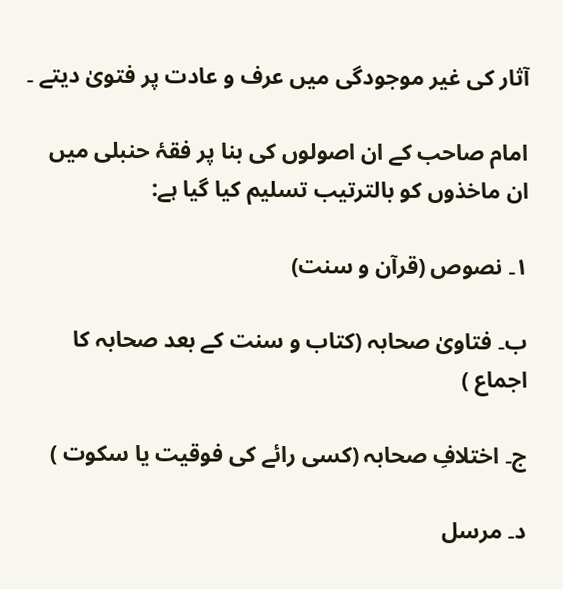آثار کی غیر موجودگی میں عرف و عادت پر فتویٰ دیتے ۔

امام صاحب کے ان اصولوں کی بنا پر فقۂ حنبلی میں ان ماخذوں کو بالترتیب تسلیم کیا گیا ہے:

۱۔ نصوص (قرآن و سنت)

ب۔ فتاویٰ صحابہ (کتاب و سنت کے بعد صحابہ کا اجماع )

ج۔ اختلافِ صحابہ (کسی رائے کی فوقیت یا سکوت )

د۔ مرسل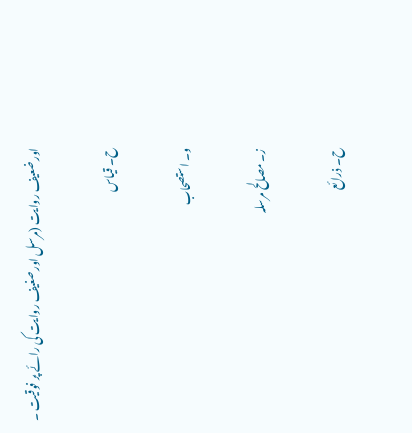اور ضعیف روایت (مرسل اور صغیف روایت کی رائے پر فوقیت ۔

ح۔ قیاس

و۔ استصحاب

ز۔ مصالح مرسلہ

ح۔ ذرائع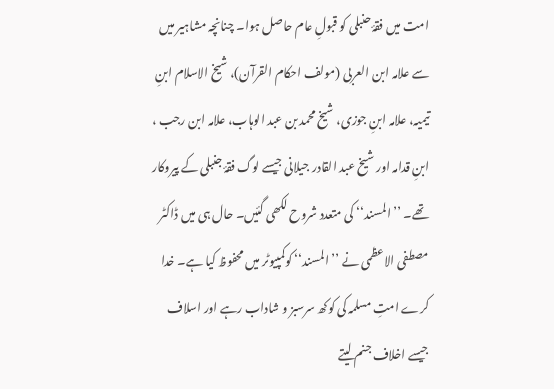امت میں فقۂ حنبلی کو قبولِ عام حاصل ہوا۔ چنانچہ مشاہیر میں سے علامہ ابن العربی (مولف احکام القرآن)، شیخ الاسلام ابنِ تیمیہ، علامہ ابنِ جوزی، شیخ محمد بن عبد الوہاب، علامہ ابن رجب ، ابنِ قدامہ اور شیخ عبد القادر جیلانی جیسے لوگ فقۂ جنبلی کے پیروکار تھے۔ ’’المسند‘‘ کی متعدد شروح لکھی گئیں۔ حال ہی میں ڈاکٹر مصطفی الاعظمی نے ’’المسند‘‘ کوکمپیوٹر میں محفوظ کیا ہے۔ خدا کرے امتِ مسلمہ کی کوکھ سرسبز و شاداب رہے اور اسلاف جیسے اخلاف جنم لیتے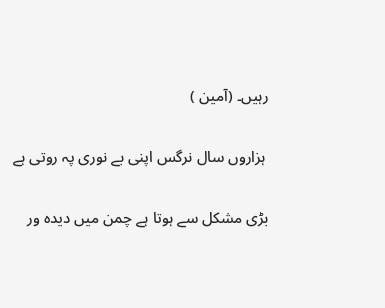رہیں۔ (آمین )

 ہزاروں سال نرگس اپنی بے نوری پہ روتی ہے

بڑی مشکل سے ہوتا ہے چمن میں دیدہ ور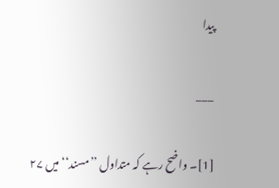پیدا

___

[1]۔ واضح رہے کہ متداول ’’مسند‘‘ میں ۲۷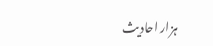ہزار احادیث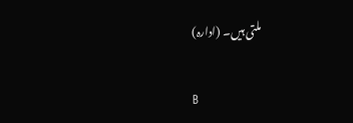ملتی ہیں۔ (ادارہ)

B